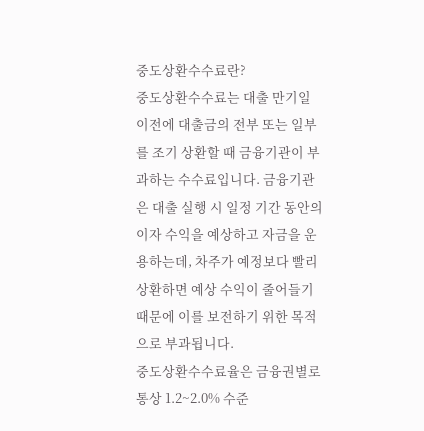중도상환수수료란?
중도상환수수료는 대출 만기일 이전에 대출금의 전부 또는 일부를 조기 상환할 때 금융기관이 부과하는 수수료입니다. 금융기관은 대출 실행 시 일정 기간 동안의 이자 수익을 예상하고 자금을 운용하는데, 차주가 예정보다 빨리 상환하면 예상 수익이 줄어들기 때문에 이를 보전하기 위한 목적으로 부과됩니다.
중도상환수수료율은 금융권별로 통상 1.2~2.0% 수준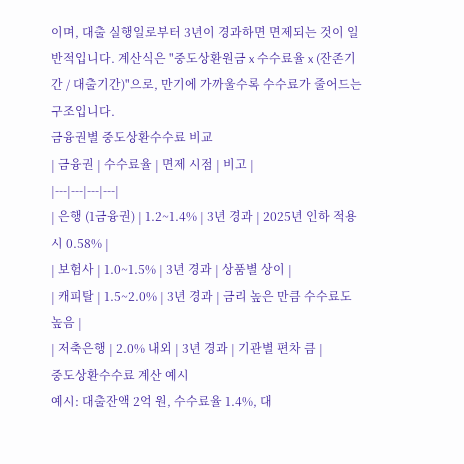이며, 대출 실행일로부터 3년이 경과하면 면제되는 것이 일반적입니다. 계산식은 "중도상환원금 x 수수료율 x (잔존기간 / 대출기간)"으로, 만기에 가까울수록 수수료가 줄어드는 구조입니다.
금융권별 중도상환수수료 비교
| 금융권 | 수수료율 | 면제 시점 | 비고 |
|---|---|---|---|
| 은행 (1금융권) | 1.2~1.4% | 3년 경과 | 2025년 인하 적용 시 0.58% |
| 보험사 | 1.0~1.5% | 3년 경과 | 상품별 상이 |
| 캐피탈 | 1.5~2.0% | 3년 경과 | 금리 높은 만큼 수수료도 높음 |
| 저축은행 | 2.0% 내외 | 3년 경과 | 기관별 편차 큼 |
중도상환수수료 계산 예시
예시: 대출잔액 2억 원, 수수료율 1.4%, 대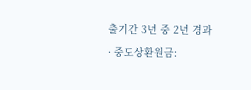출기간 3년 중 2년 경과
· 중도상환원금: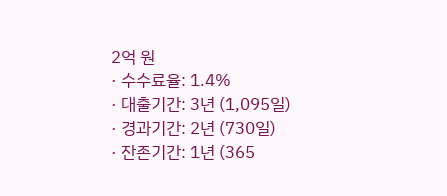2억 원
· 수수료율: 1.4%
· 대출기간: 3년 (1,095일)
· 경과기간: 2년 (730일)
· 잔존기간: 1년 (365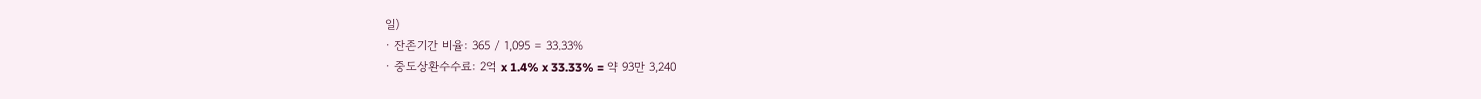일)
· 잔존기간 비율: 365 / 1,095 = 33.33%
· 중도상환수수료: 2억 x 1.4% x 33.33% = 약 93만 3,240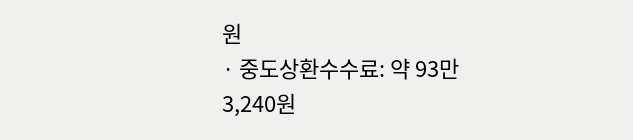원
· 중도상환수수료: 약 93만 3,240원